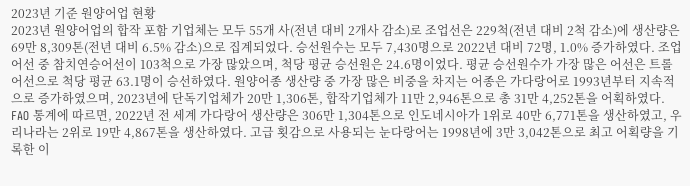2023년 기준 원양어업 현황
2023년 원양어업의 합작 포함 기업체는 모두 55개 사(전년 대비 2개사 감소)로 조업선은 229척(전년 대비 2척 감소)에 생산량은 69만 8,309톤(전년 대비 6.5% 감소)으로 집계되었다. 승선원수는 모두 7,430명으로 2022년 대비 72명, 1.0% 증가하였다. 조업어선 중 참치연승어선이 103척으로 가장 많았으며, 척당 평균 승선원은 24.6명이었다. 평균 승선원수가 가장 많은 어선은 트롤어선으로 척당 평균 63.1명이 승선하였다. 원양어종 생산량 중 가장 많은 비중을 차지는 어종은 가다랑어로 1993년부터 지속적으로 증가하였으며, 2023년에 단독기업체가 20만 1,306톤, 합작기업체가 11만 2,946톤으로 총 31만 4,252톤을 어획하였다. FAO 통계에 따르면, 2022년 전 세계 가다랑어 생산량은 306만 1,304톤으로 인도네시아가 1위로 40만 6,771톤을 생산하였고, 우리나라는 2위로 19만 4,867톤을 생산하였다. 고급 횟감으로 사용되는 눈다랑어는 1998년에 3만 3,042톤으로 최고 어획량을 기록한 이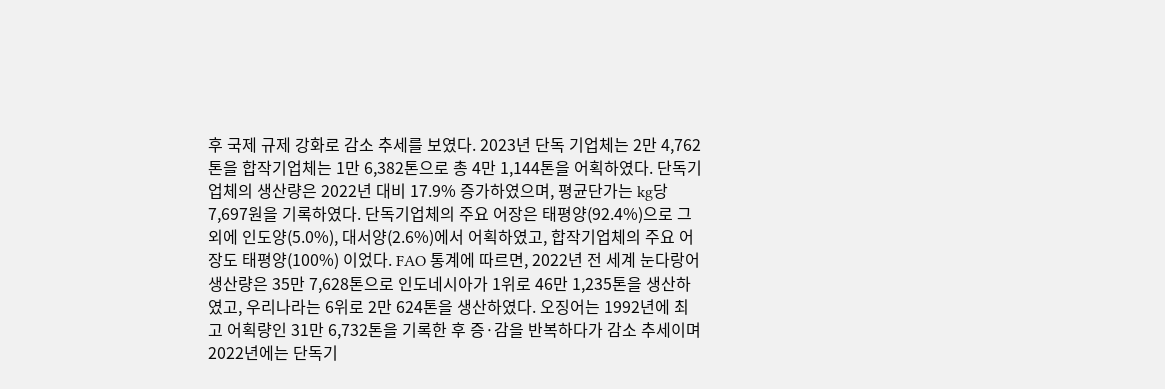후 국제 규제 강화로 감소 추세를 보였다. 2023년 단독 기업체는 2만 4,762톤을 합작기업체는 1만 6,382톤으로 총 4만 1,144톤을 어획하였다. 단독기업체의 생산량은 2022년 대비 17.9% 증가하였으며, 평균단가는 kg당 7,697원을 기록하였다. 단독기업체의 주요 어장은 태평양(92.4%)으로 그 외에 인도양(5.0%), 대서양(2.6%)에서 어획하였고, 합작기업체의 주요 어장도 태평양(100%) 이었다. FAO 통계에 따르면, 2022년 전 세계 눈다랑어 생산량은 35만 7,628톤으로 인도네시아가 1위로 46만 1,235톤을 생산하였고, 우리나라는 6위로 2만 624톤을 생산하였다. 오징어는 1992년에 최고 어획량인 31만 6,732톤을 기록한 후 증·감을 반복하다가 감소 추세이며 2022년에는 단독기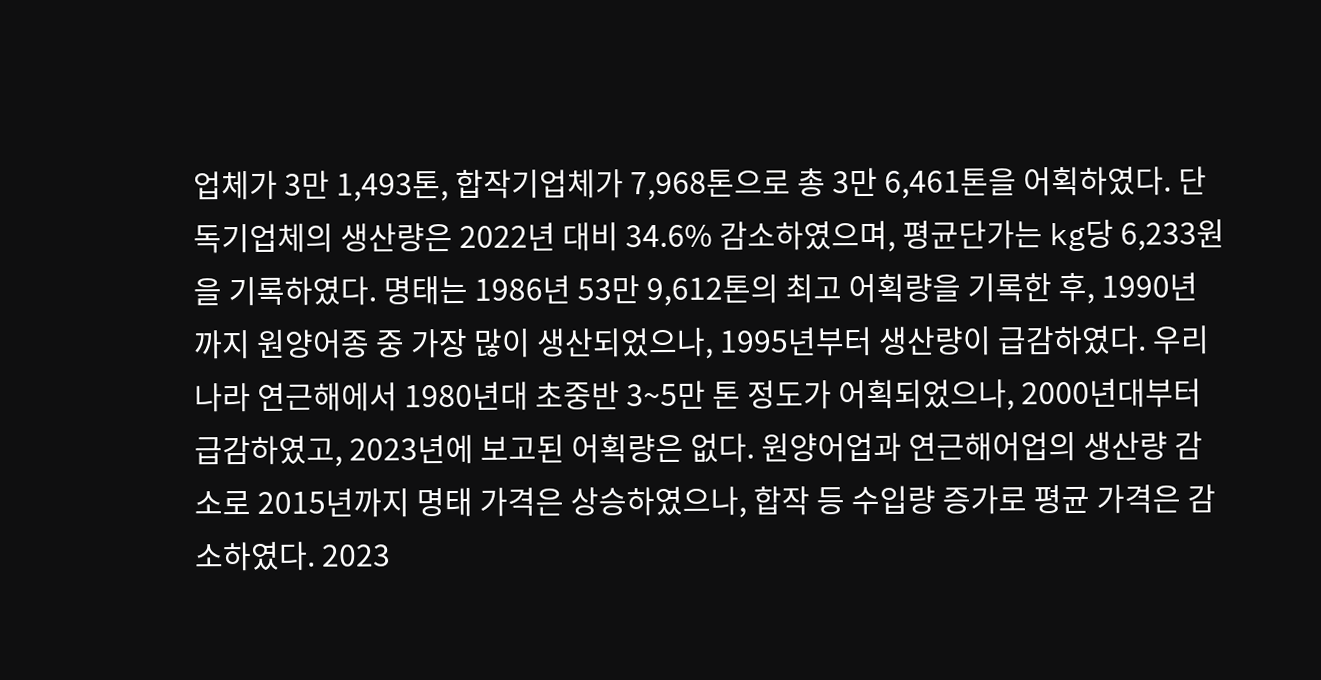업체가 3만 1,493톤, 합작기업체가 7,968톤으로 총 3만 6,461톤을 어획하였다. 단독기업체의 생산량은 2022년 대비 34.6% 감소하였으며, 평균단가는 kg당 6,233원을 기록하였다. 명태는 1986년 53만 9,612톤의 최고 어획량을 기록한 후, 1990년까지 원양어종 중 가장 많이 생산되었으나, 1995년부터 생산량이 급감하였다. 우리나라 연근해에서 1980년대 초중반 3~5만 톤 정도가 어획되었으나, 2000년대부터 급감하였고, 2023년에 보고된 어획량은 없다. 원양어업과 연근해어업의 생산량 감소로 2015년까지 명태 가격은 상승하였으나, 합작 등 수입량 증가로 평균 가격은 감소하였다. 2023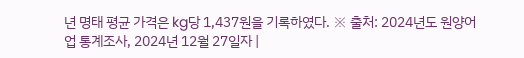년 명태 평균 가격은 kg당 1,437원을 기록하였다. ※ 출처: 2024년도 원양어업 통계조사, 2024년 12월 27일자 |